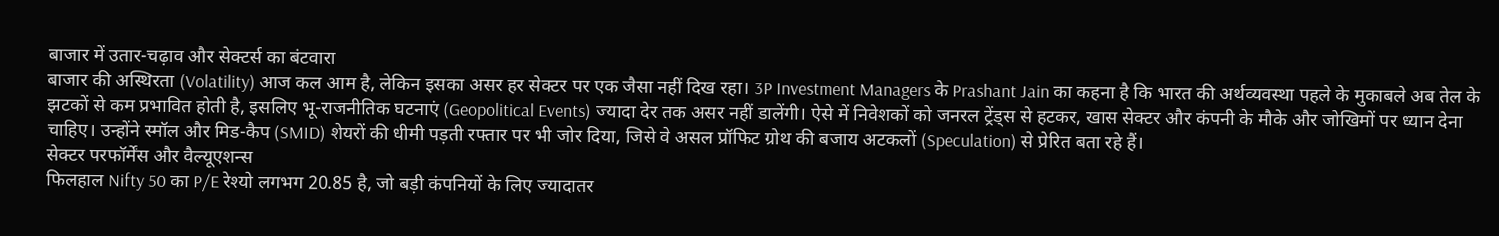बाजार में उतार-चढ़ाव और सेक्टर्स का बंटवारा
बाजार की अस्थिरता (Volatility) आज कल आम है, लेकिन इसका असर हर सेक्टर पर एक जैसा नहीं दिख रहा। 3P Investment Managers के Prashant Jain का कहना है कि भारत की अर्थव्यवस्था पहले के मुकाबले अब तेल के झटकों से कम प्रभावित होती है, इसलिए भू-राजनीतिक घटनाएं (Geopolitical Events) ज्यादा देर तक असर नहीं डालेंगी। ऐसे में निवेशकों को जनरल ट्रेंड्स से हटकर, खास सेक्टर और कंपनी के मौके और जोखिमों पर ध्यान देना चाहिए। उन्होंने स्मॉल और मिड-कैप (SMID) शेयरों की धीमी पड़ती रफ्तार पर भी जोर दिया, जिसे वे असल प्रॉफिट ग्रोथ की बजाय अटकलों (Speculation) से प्रेरित बता रहे हैं।
सेक्टर परफॉर्मेंस और वैल्यूएशन्स
फिलहाल Nifty 50 का P/E रेश्यो लगभग 20.85 है, जो बड़ी कंपनियों के लिए ज्यादातर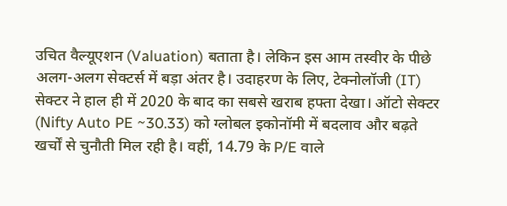उचित वैल्यूएशन (Valuation) बताता है। लेकिन इस आम तस्वीर के पीछे अलग-अलग सेक्टर्स में बड़ा अंतर है। उदाहरण के लिए, टेक्नोलॉजी (IT) सेक्टर ने हाल ही में 2020 के बाद का सबसे खराब हफ्ता देखा। ऑटो सेक्टर (Nifty Auto PE ~30.33) को ग्लोबल इकोनॉमी में बदलाव और बढ़ते खर्चों से चुनौती मिल रही है। वहीं, 14.79 के P/E वाले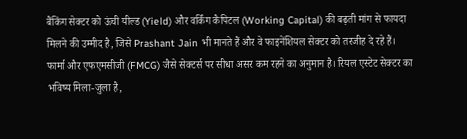बैंकिंग सेक्टर को ऊंची यील्ड (Yield) और वर्किंग कैपिटल (Working Capital) की बढ़ती मांग से फायदा मिलने की उम्मीद है, जिसे Prashant Jain भी मानते हैं और वे फाइनेंशियल सेक्टर को तरजीह दे रहे हैं। फार्मा और एफएमसीजी (FMCG) जैसे सेक्टर्स पर सीधा असर कम रहने का अनुमान है। रियल एस्टेट सेक्टर का भविष्य मिला-जुला है,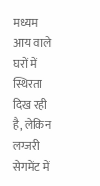मध्यम आय वाले घरों में स्थिरता दिख रही है, लेकिन लग्जरी सेगमेंट में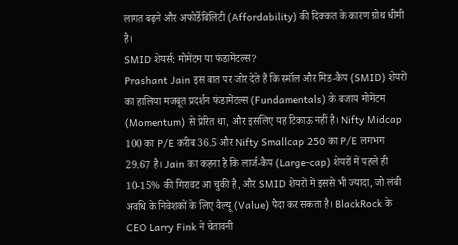लागत बढ़ने और अफोर्डेबिलिटी (Affordability) की दिक्कत के कारण ग्रोथ धीमी है।
SMID शेयर्स: मोमेंटम या फंडामेंटल्स?
Prashant Jain इस बात पर जोर देते हैं कि स्मॉल और मिड-कैप (SMID) शेयरों का हालिया मजबूत प्रदर्शन फंडामेंटल्स (Fundamentals) के बजाय मोमेंटम (Momentum) से प्रेरित था, और इसलिए यह टिकाऊ नहीं है। Nifty Midcap 100 का P/E करीब 36.5 और Nifty Smallcap 250 का P/E लगभग 29.67 है। Jain का कहना है कि लार्ज-कैप (Large-cap) शेयरों में पहले ही 10-15% की गिरावट आ चुकी है, और SMID शेयरों में इससे भी ज्यादा, जो लंबी अवधि के निवेशकों के लिए वैल्यू (Value) पैदा कर सकता है। BlackRock के CEO Larry Fink ने चेतावनी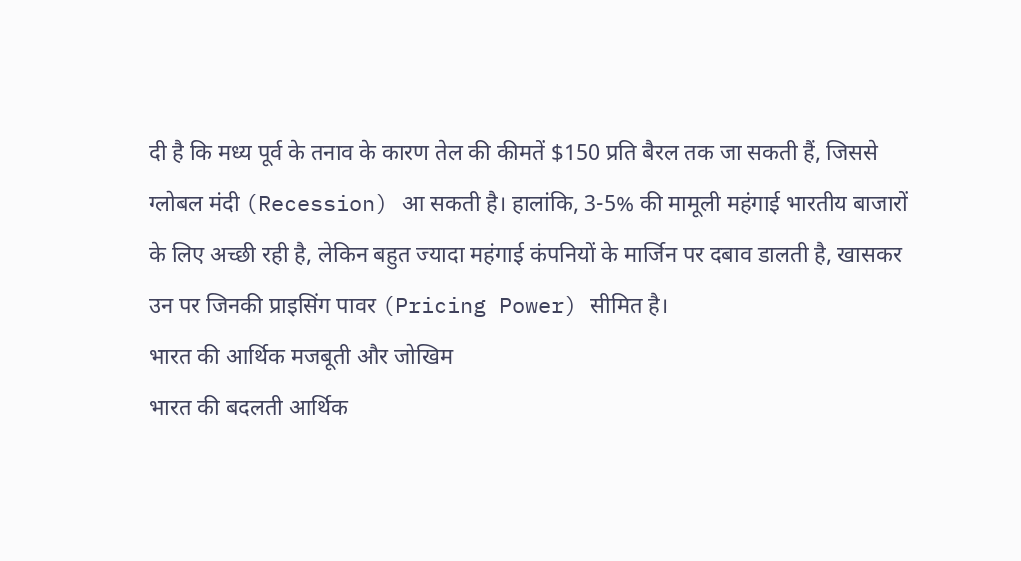दी है कि मध्य पूर्व के तनाव के कारण तेल की कीमतें $150 प्रति बैरल तक जा सकती हैं, जिससे ग्लोबल मंदी (Recession) आ सकती है। हालांकि, 3-5% की मामूली महंगाई भारतीय बाजारों के लिए अच्छी रही है, लेकिन बहुत ज्यादा महंगाई कंपनियों के मार्जिन पर दबाव डालती है, खासकर उन पर जिनकी प्राइसिंग पावर (Pricing Power) सीमित है।
भारत की आर्थिक मजबूती और जोखिम
भारत की बदलती आर्थिक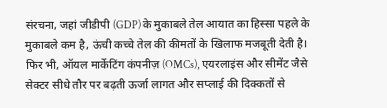संरचना, जहां जीडीपी (GDP) के मुकाबले तेल आयात का हिस्सा पहले के मुकाबले कम है, ऊंची कच्चे तेल की कीमतों के खिलाफ मजबूती देती है। फिर भी, ऑयल मार्केटिंग कंपनीज़ (OMCs), एयरलाइंस और सीमेंट जैसे सेक्टर सीधे तौर पर बढ़ती ऊर्जा लागत और सप्लाई की दिक्कतों से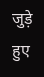जुड़े हुए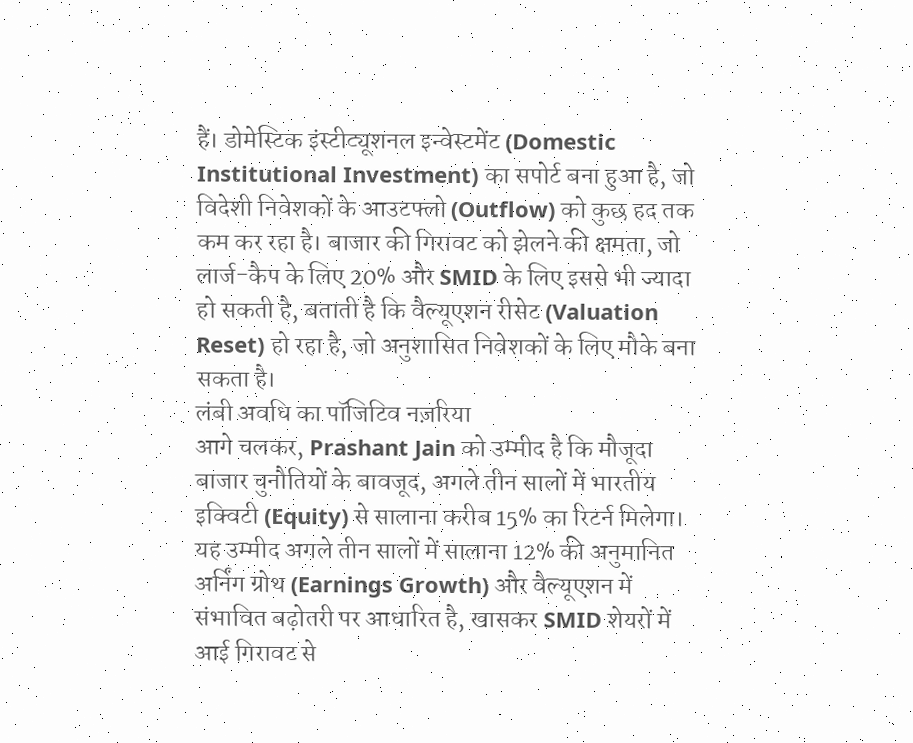हैं। डोमेस्टिक इंस्टीट्यूशनल इन्वेस्टमेंट (Domestic Institutional Investment) का सपोर्ट बना हुआ है, जो विदेशी निवेशकों के आउटफ्लो (Outflow) को कुछ हद तक कम कर रहा है। बाजार की गिरावट को झेलने की क्षमता, जो लार्ज-कैप के लिए 20% और SMID के लिए इससे भी ज्यादा हो सकती है, बताती है कि वैल्यूएशन रीसेट (Valuation Reset) हो रहा है, जो अनुशासित निवेशकों के लिए मौके बना सकता है।
लंबी अवधि का पॉजिटिव नज़रिया
आगे चलकर, Prashant Jain को उम्मीद है कि मौजूदा बाजार चुनौतियों के बावजूद, अगले तीन सालों में भारतीय इक्विटी (Equity) से सालाना करीब 15% का रिटर्न मिलेगा। यह उम्मीद अगले तीन सालों में सालाना 12% की अनुमानित अर्निंग ग्रोथ (Earnings Growth) और वैल्यूएशन में संभावित बढ़ोतरी पर आधारित है, खासकर SMID शेयरों में आई गिरावट से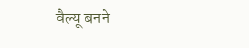वैल्यू बनने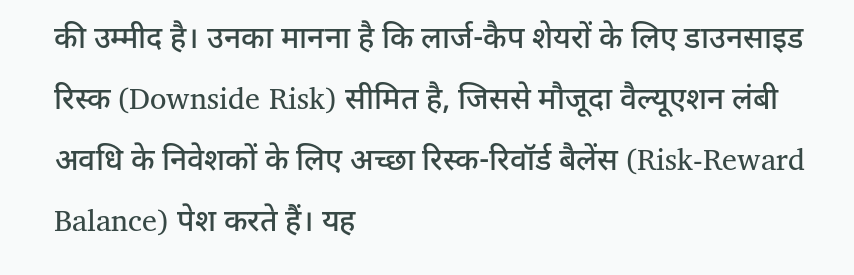की उम्मीद है। उनका मानना है कि लार्ज-कैप शेयरों के लिए डाउनसाइड रिस्क (Downside Risk) सीमित है, जिससे मौजूदा वैल्यूएशन लंबी अवधि के निवेशकों के लिए अच्छा रिस्क-रिवॉर्ड बैलेंस (Risk-Reward Balance) पेश करते हैं। यह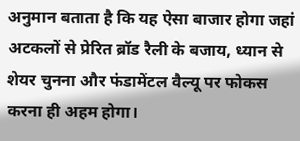अनुमान बताता है कि यह ऐसा बाजार होगा जहां अटकलों से प्रेरित ब्रॉड रैली के बजाय, ध्यान से शेयर चुनना और फंडामेंटल वैल्यू पर फोकस करना ही अहम होगा।